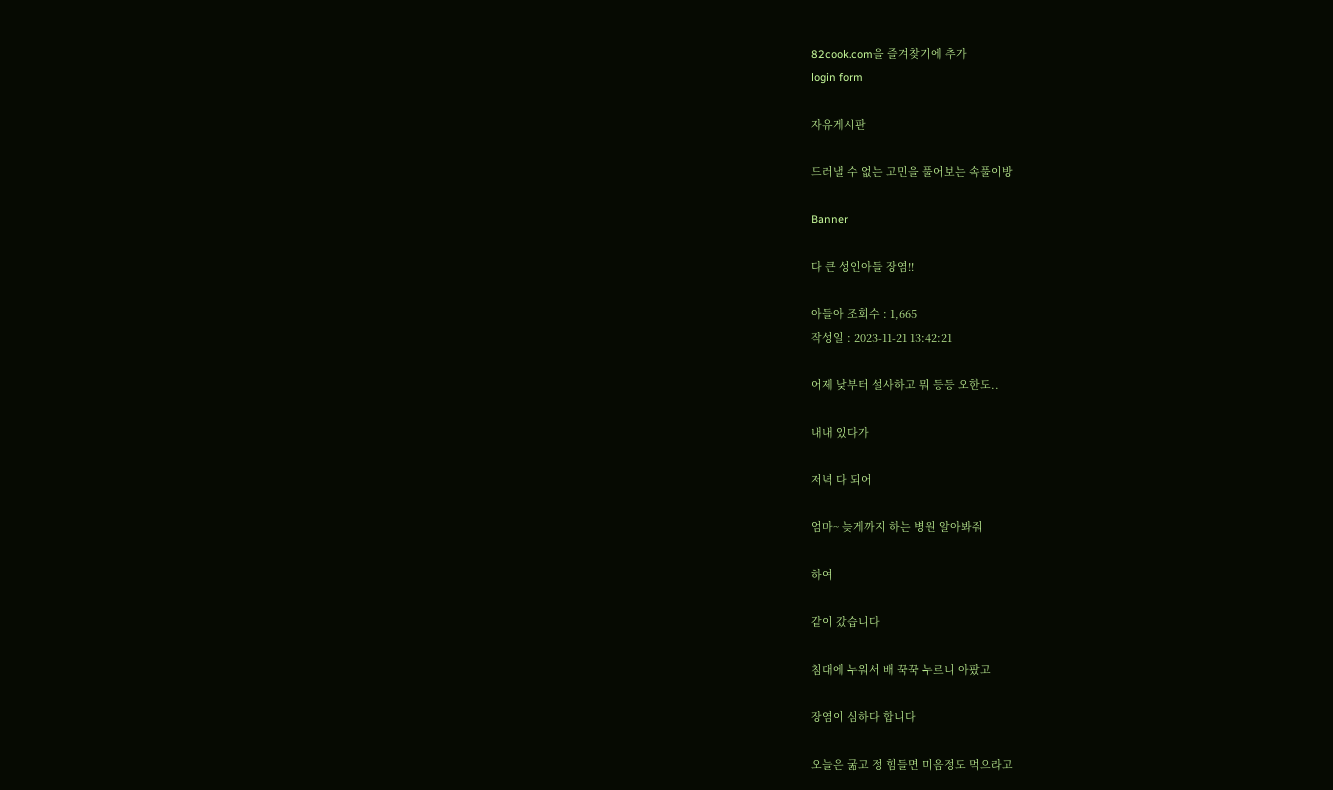82cook.com을 즐겨찾기에 추가
login form

자유게시판

드러낼 수 없는 고민을 풀어보는 속풀이방

Banner

다 큰 성인아들 장염!!

아들아 조회수 : 1,665
작성일 : 2023-11-21 13:42:21

어제 낮부터 설사하고 뭐 등등 오한도..

내내 있다가

저녁 다 되어

엄마~ 늦게까지 하는 병원 알아봐줘

하여

같이 갔습니다

침대에 누워서 배 꾹꾹 누르니 아팠고

장염이 심하다 합니다

오늘은 굶고 정 힘들면 미음정도 먹으라고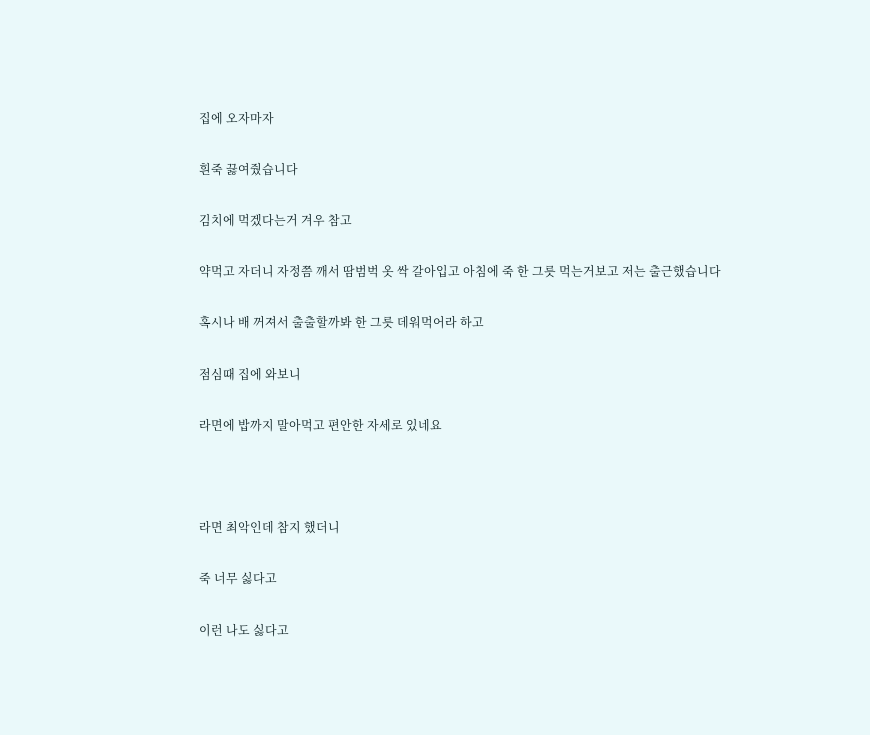집에 오자마자

흰죽 끓여줬습니다

김치에 먹겠다는거 겨우 참고

약먹고 자더니 자정쯤 깨서 땀범벅 옷 싹 갈아입고 아침에 죽 한 그릇 먹는거보고 저는 출근했습니다

혹시나 배 꺼져서 출출할까봐 한 그릇 데워먹어라 하고

점심때 집에 와보니

라면에 밥까지 말아먹고 편안한 자세로 있네요



라면 최악인데 참지 했더니

죽 너무 싫다고

이런 나도 싫다고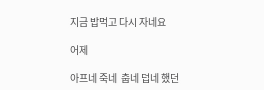지금 밥먹고 다시 자네요

어제

아프네 죽네  춥네 덥네 했던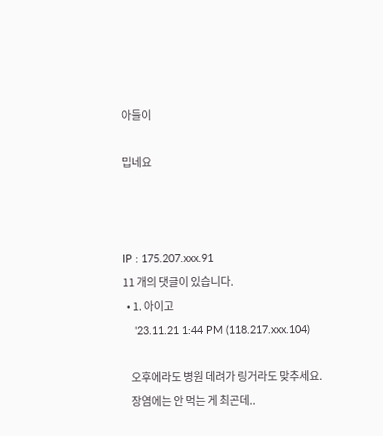아들이

밉네요



IP : 175.207.xxx.91
11 개의 댓글이 있습니다.
  • 1. 아이고
    '23.11.21 1:44 PM (118.217.xxx.104)

    오후에라도 병원 데려가 링거라도 맞추세요.
    장염에는 안 먹는 게 최곤데..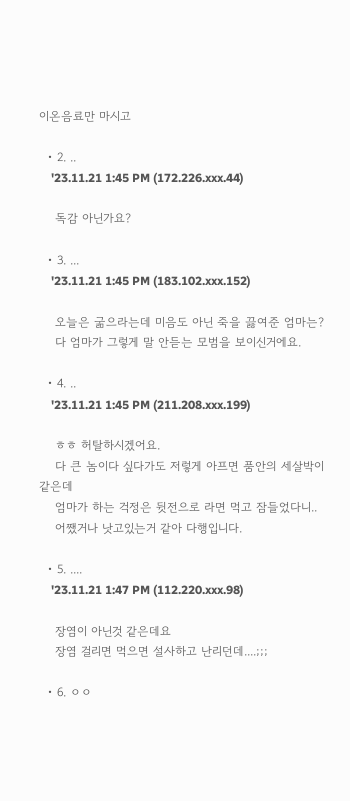이온음료만 마시고

  • 2. ..
    '23.11.21 1:45 PM (172.226.xxx.44)

    독감 아닌가요?

  • 3. ...
    '23.11.21 1:45 PM (183.102.xxx.152)

    오늘은 굶으라는데 미음도 아닌 죽을 끓여준 엄마는?
    다 엄마가 그렇게 말 안듣는 모범을 보이신거에요.

  • 4. ..
    '23.11.21 1:45 PM (211.208.xxx.199)

    ㅎㅎ 허탈하시겠어요.
    다 큰 놈이다 싶다가도 저렇게 아프면 품안의 세살박이 같은데
    엄마가 하는 걱정은 뒷전으로 라면 먹고 잠들었다니..
    어쨌거나 낫고있는거 같아 다행입니다.

  • 5. ....
    '23.11.21 1:47 PM (112.220.xxx.98)

    장염이 아닌것 같은데요
    장염 걸리면 먹으면 설사하고 난리던데....;;;

  • 6. ㅇㅇ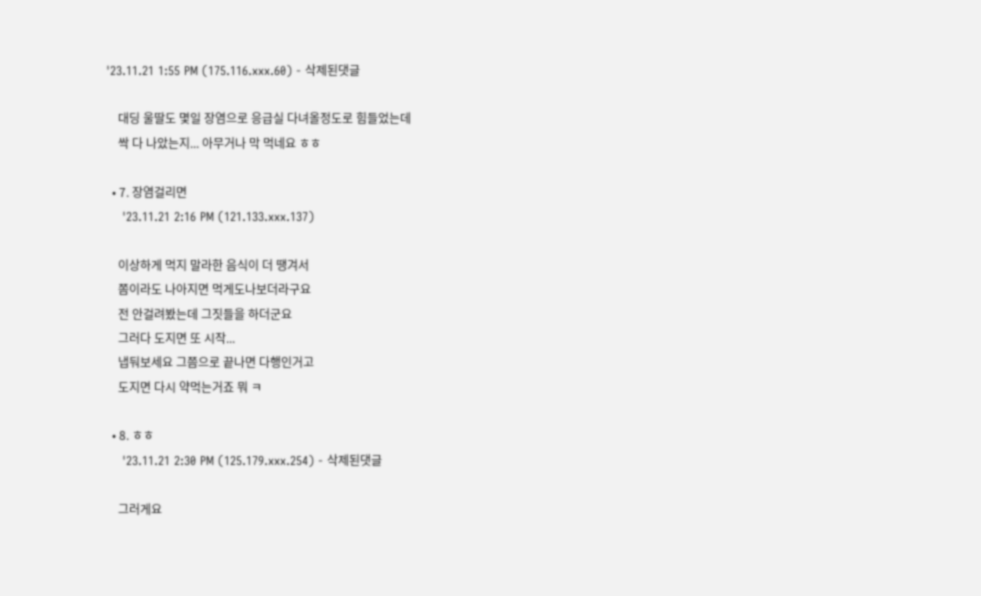'23.11.21 1:55 PM (175.116.xxx.60) - 삭제된댓글

    대딩 울딸도 몇일 장염으로 응급실 다녀올정도로 힘들었는데
    싹 다 나았는지... 아무거나 막 먹네요 ㅎㅎ

  • 7. 장염걸리면
    '23.11.21 2:16 PM (121.133.xxx.137)

    이상하게 먹지 말라한 음식이 더 땡겨서
    쫌이라도 나아지면 먹게도나보더라구요
    전 안걸려봤는데 그짓들을 하더군요
    그러다 도지면 또 시작...
    냅둬보세요 그쯤으로 끝나면 다행인거고
    도지면 다시 약먹는거죠 뭐 ㅋ

  • 8. ㅎㅎ
    '23.11.21 2:30 PM (125.179.xxx.254) - 삭제된댓글

    그러게요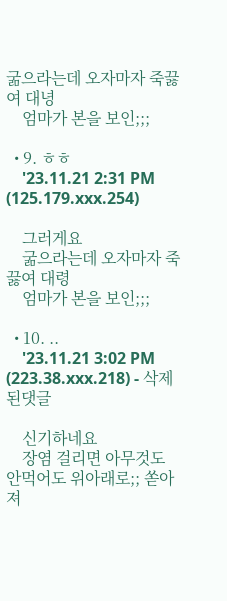굶으라는데 오자마자 죽끓여 대녕
    엄마가 본을 보인;;;

  • 9. ㅎㅎ
    '23.11.21 2:31 PM (125.179.xxx.254)

    그러게요
    굶으라는데 오자마자 죽끓여 대령
    엄마가 본을 보인;;;

  • 10. ..
    '23.11.21 3:02 PM (223.38.xxx.218) - 삭제된댓글

    신기하네요
    장염 걸리면 아무것도 안먹어도 위아래로;; 쏟아져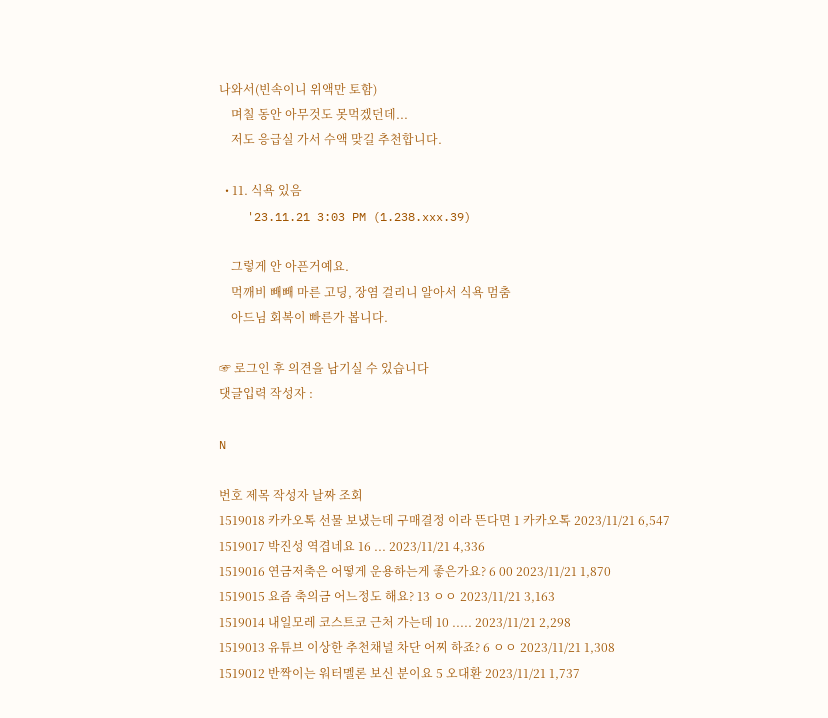나와서(빈속이니 위액만 토함)
    며칠 동안 아무것도 못먹겠던데...
    저도 응급실 가서 수액 맞길 추천합니다.

  • 11. 식욕 있음
    '23.11.21 3:03 PM (1.238.xxx.39)

    그렇게 안 아픈거예요.
    먹깨비 빼빼 마른 고딩, 장염 걸리니 알아서 식욕 멈춤
    아드님 회복이 빠른가 봅니다.

☞ 로그인 후 의견을 남기실 수 있습니다
댓글입력 작성자 :

N

번호 제목 작성자 날짜 조회
1519018 카카오톡 선물 보냈는데 구매결정 이라 뜬다면 1 카카오톡 2023/11/21 6,547
1519017 박진성 역겹네요 16 ... 2023/11/21 4,336
1519016 연금저축은 어떻게 운용하는게 좋은가요? 6 00 2023/11/21 1,870
1519015 요즘 축의금 어느정도 해요? 13 ㅇㅇ 2023/11/21 3,163
1519014 내일모레 코스트코 근처 가는데 10 ..... 2023/11/21 2,298
1519013 유튜브 이상한 추천채널 차단 어찌 하죠? 6 ㅇㅇ 2023/11/21 1,308
1519012 반짝이는 워터멜론 보신 분이요 5 오대환 2023/11/21 1,737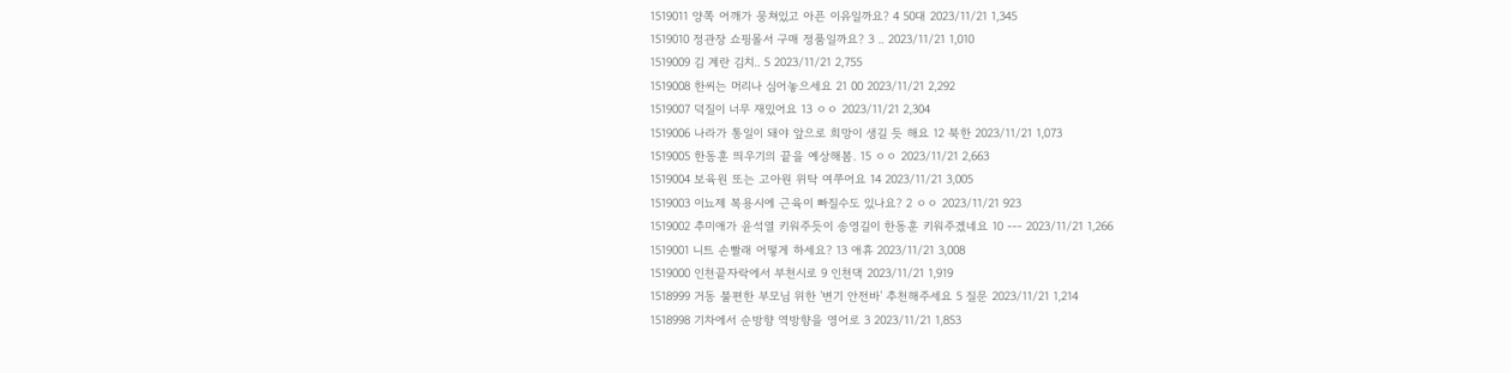1519011 양쪽 어깨가 뭉쳐있고 아픈 이유일까요? 4 50대 2023/11/21 1,345
1519010 정관장 쇼핑몰서 구매 정품일까요? 3 .. 2023/11/21 1,010
1519009 김 계란 김치.. 5 2023/11/21 2,755
1519008 한씨는 머리나 심어놓으세요 21 00 2023/11/21 2,292
1519007 덕질이 너무 재밌어요 13 ㅇㅇ 2023/11/21 2,304
1519006 나라가 통일이 돼야 앞으로 희망이 생길 듯 해요 12 북한 2023/11/21 1,073
1519005 한동훈 띄우기의 끝을 예상해봄. 15 ㅇㅇ 2023/11/21 2,663
1519004 보육원 또는 고아원 위탁 여쭈어요 14 2023/11/21 3,005
1519003 이뇨제 복용시에 근육이 빠질수도 있나요? 2 ㅇㅇ 2023/11/21 923
1519002 추미애가 윤석열 키워주듯이 송영길이 한동훈 키워주겠네요 10 --- 2023/11/21 1,266
1519001 니트 손빨래 어떻게 하세요? 13 애휴 2023/11/21 3,008
1519000 인천끝자락에서 부천시로 9 인천댁 2023/11/21 1,919
1518999 거동 불편한 부모님 위한 '변기 안전바' 추천해주세요 5 질문 2023/11/21 1,214
1518998 기차에서 순방향 역방향을 영어로 3 2023/11/21 1,853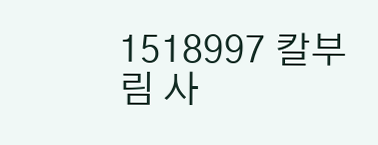1518997 칼부림 사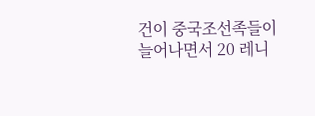건이 중국조선족들이 늘어나면서 20 레니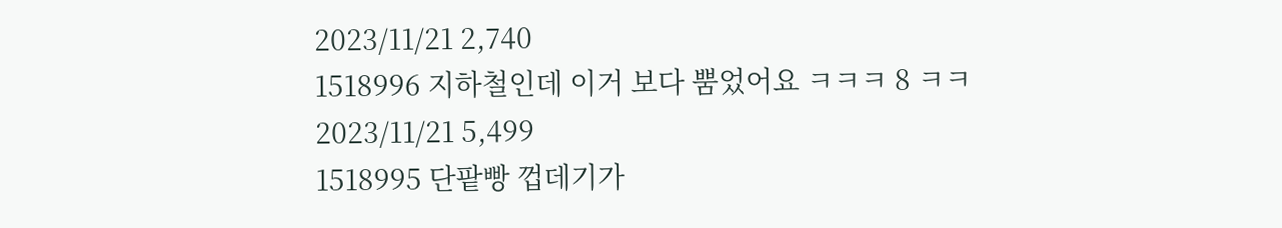2023/11/21 2,740
1518996 지하철인데 이거 보다 뿜었어요 ㅋㅋㅋ 8 ㅋㅋ 2023/11/21 5,499
1518995 단팥빵 껍데기가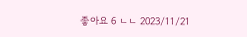좋아요 6 ㄴㄴ 2023/11/21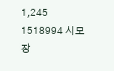1,245
1518994 시모 장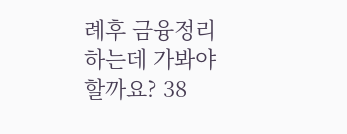례후 금융정리하는데 가봐야 할까요? 38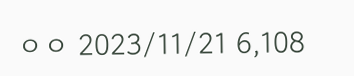ㅇㅇ 2023/11/21 6,108